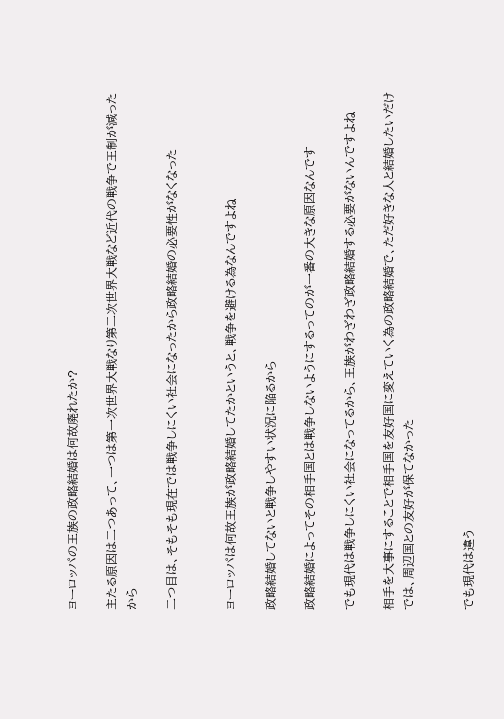ヨーロッパの王族の政略結婚は何故廃れたか?

主たる原因は二つあって、一つは第一次世界大戦なり第二次世界大戦など近代の戦争で王制が減ったから

二つ目は、そもそも現在では戦争しにくい社会になったから政略結婚の必要性がなくなった


ヨーロッパは何故王族が政略結婚してたかというと、戦争を避ける為なんですよね

政略結婚してないと戦争しやすい状況に陥るから

政略結婚によってその相手国とは戦争しないようにするってのが一番の大きな原因なんです

でも現代は戦争しにくい社会になってるから、王族がわざわざ政略結婚する必要がないんですよね

相手を大事にすることで相手国を友好国に変えていく為の政略結婚で、ただ好きな人と結婚したいだけでは、周辺国との友好が保てなかった


でも現代は違う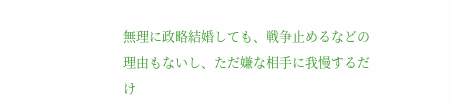無理に政略結婚しても、戦争止めるなどの理由もないし、ただ嫌な相手に我慢するだけ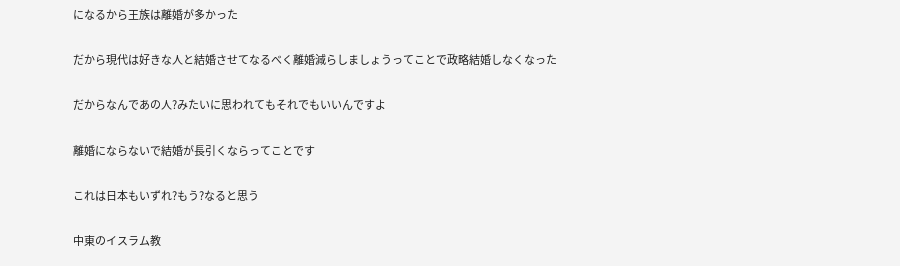になるから王族は離婚が多かった

だから現代は好きな人と結婚させてなるべく離婚減らしましょうってことで政略結婚しなくなった

だからなんであの人?みたいに思われてもそれでもいいんですよ

離婚にならないで結婚が長引くならってことです

これは日本もいずれ?もう?なると思う

中東のイスラム教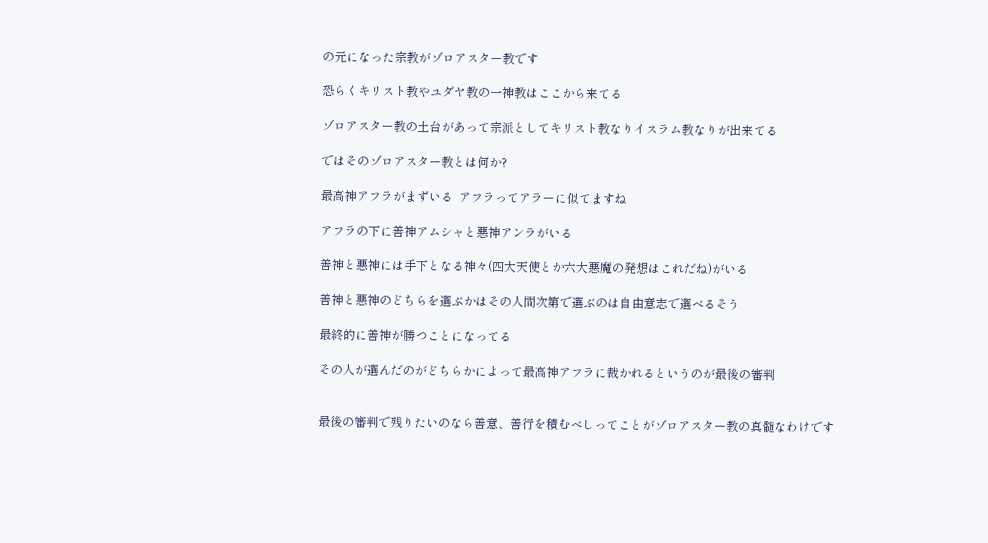の元になった宗教がゾロアスター教です

恐らくキリスト教やユダヤ教の一神教はここから来てる

ゾロアスター教の土台があって宗派としてキリスト教なりイスラム教なりが出来てる

ではそのゾロアスター教とは何か?

最高神アフラがまずいる  アフラってアラーに似てますね

アフラの下に善神アムシャと悪神アンラがいる

善神と悪神には手下となる神々(四大天使とか六大悪魔の発想はこれだね)がいる

善神と悪神のどちらを選ぶかはその人間次第で選ぶのは自由意志で選べるそう

最終的に善神が勝つことになってる

その人が選んだのがどちらかによって最高神アフラに裁かれるというのが最後の審判


最後の審判で残りたいのなら善意、善行を積むべしってことがゾロアスター教の真髄なわけです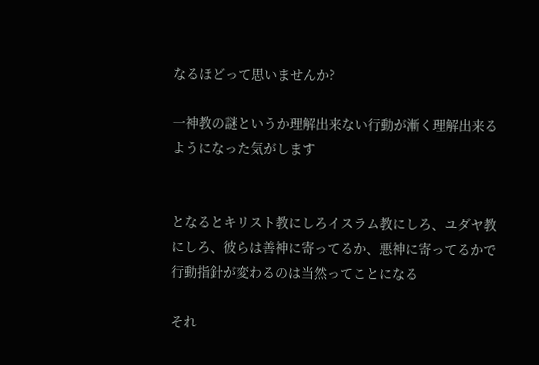なるほどって思いませんか?

一神教の謎というか理解出来ない行動が漸く理解出来るようになった気がします


となるとキリスト教にしろイスラム教にしろ、ユダヤ教にしろ、彼らは善神に寄ってるか、悪神に寄ってるかで行動指針が変わるのは当然ってことになる

それ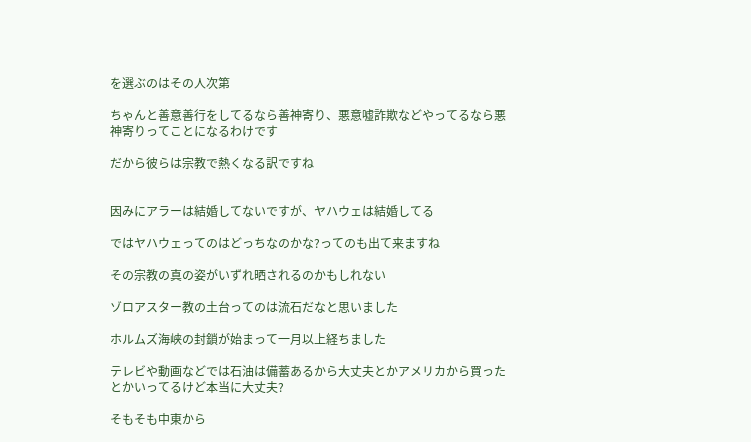を選ぶのはその人次第

ちゃんと善意善行をしてるなら善神寄り、悪意嘘詐欺などやってるなら悪神寄りってことになるわけです

だから彼らは宗教で熱くなる訳ですね


因みにアラーは結婚してないですが、ヤハウェは結婚してる

ではヤハウェってのはどっちなのかな?ってのも出て来ますね

その宗教の真の姿がいずれ晒されるのかもしれない

ゾロアスター教の土台ってのは流石だなと思いました

ホルムズ海峡の封鎖が始まって一月以上経ちました

テレビや動画などでは石油は備蓄あるから大丈夫とかアメリカから買ったとかいってるけど本当に大丈夫?

そもそも中東から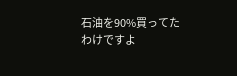石油を90%買ってたわけですよ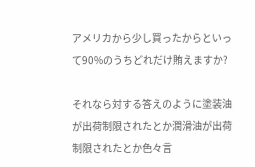アメリカから少し買ったからといって90%のうちどれだけ賄えますか?

それなら対する答えのように塗装油が出荷制限されたとか潤滑油が出荷制限されたとか色々言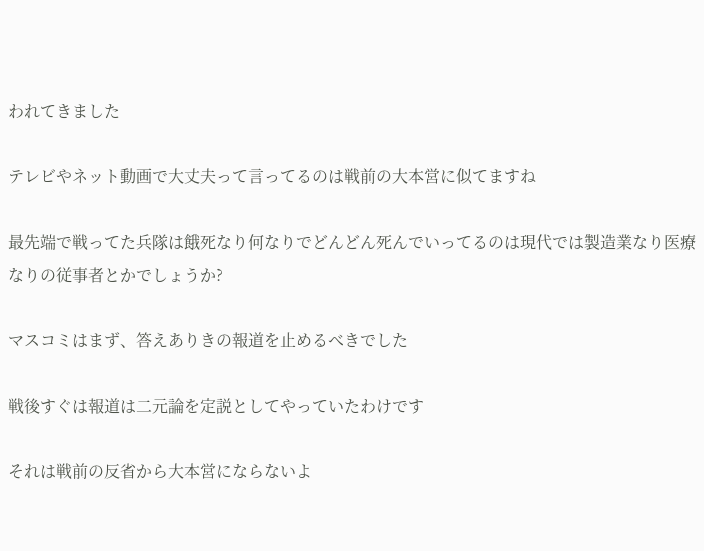われてきました

テレビやネット動画で大丈夫って言ってるのは戦前の大本営に似てますね

最先端で戦ってた兵隊は餓死なり何なりでどんどん死んでいってるのは現代では製造業なり医療なりの従事者とかでしょうか?

マスコミはまず、答えありきの報道を止めるべきでした

戦後すぐは報道は二元論を定説としてやっていたわけです

それは戦前の反省から大本営にならないよ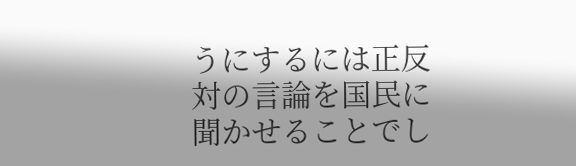うにするには正反対の言論を国民に聞かせることでし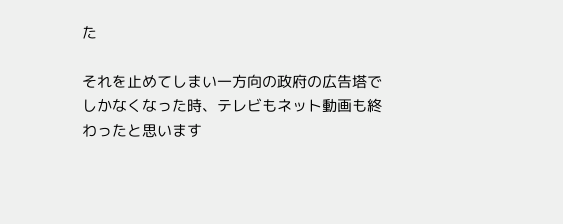た

それを止めてしまい一方向の政府の広告塔でしかなくなった時、テレビもネット動画も終わったと思います